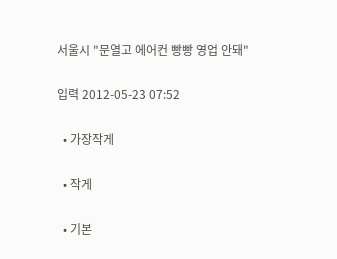서울시 "문열고 에어컨 빵빵 영업 안돼"

입력 2012-05-23 07:52

  • 가장작게

  • 작게

  • 기본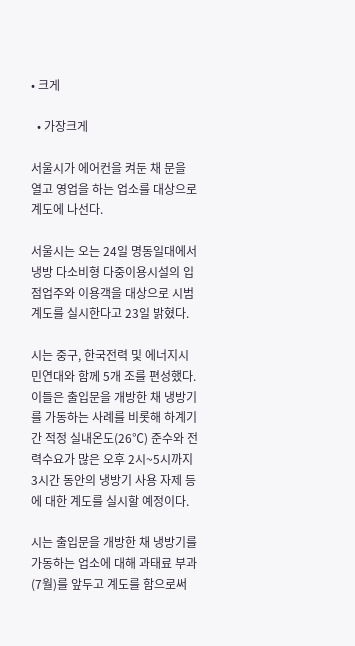• 크게

  • 가장크게

서울시가 에어컨을 켜둔 채 문을 열고 영업을 하는 업소를 대상으로 계도에 나선다.

서울시는 오는 24일 명동일대에서 냉방 다소비형 다중이용시설의 입점업주와 이용객을 대상으로 시범계도를 실시한다고 23일 밝혔다.

시는 중구, 한국전력 및 에너지시민연대와 함께 5개 조를 편성했다. 이들은 출입문을 개방한 채 냉방기를 가동하는 사례를 비롯해 하계기간 적정 실내온도(26℃) 준수와 전력수요가 많은 오후 2시~5시까지 3시간 동안의 냉방기 사용 자제 등에 대한 계도를 실시할 예정이다.

시는 출입문을 개방한 채 냉방기를 가동하는 업소에 대해 과태료 부과(7월)를 앞두고 계도를 함으로써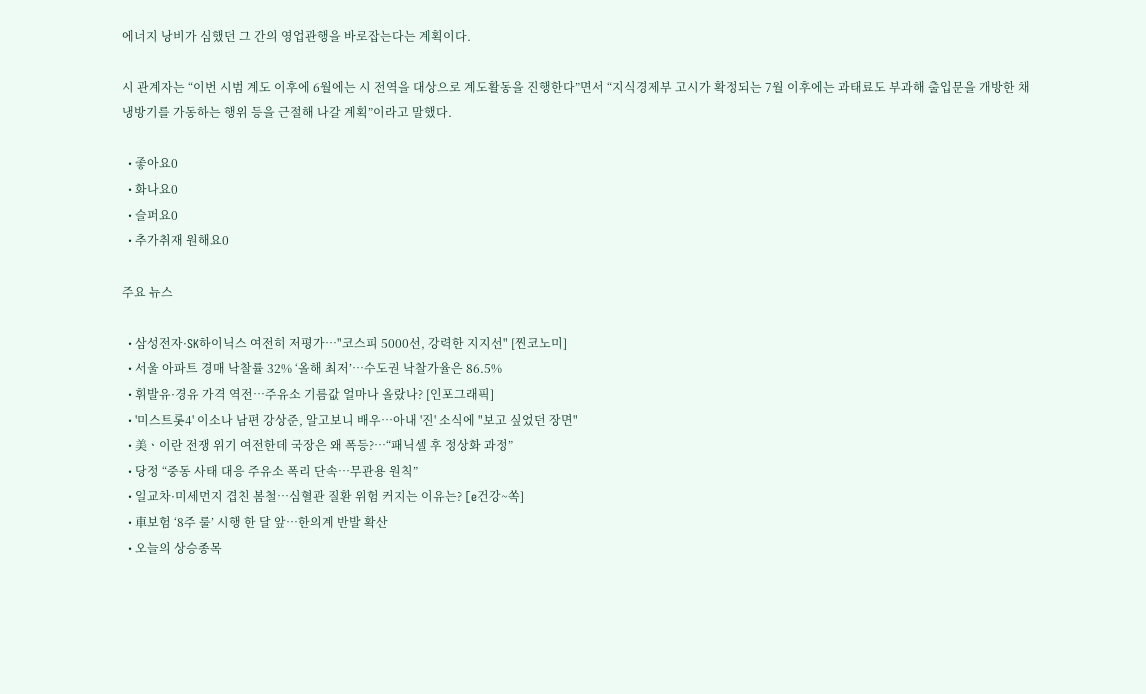에너지 낭비가 심했던 그 간의 영업관행을 바로잡는다는 계획이다.

시 관계자는 “이번 시범 계도 이후에 6월에는 시 전역을 대상으로 계도활동을 진행한다”면서 “지식경제부 고시가 확정되는 7월 이후에는 과태료도 부과해 출입문을 개방한 채 냉방기를 가동하는 행위 등을 근절해 나갈 계획”이라고 말했다.

  • 좋아요0
  • 화나요0
  • 슬퍼요0
  • 추가취재 원해요0

주요 뉴스

  • 삼성전자·SK하이닉스 여전히 저평가…"코스피 5000선, 강력한 지지선" [찐코노미]
  • 서울 아파트 경매 낙찰률 32% ‘올해 최저’⋯수도권 낙찰가율은 86.5%
  • 휘발유·경유 가격 역전…주유소 기름값 얼마나 올랐나? [인포그래픽]
  • '미스트롯4' 이소나 남편 강상준, 알고보니 배우⋯아내 '진' 소식에 "보고 싶었던 장면"
  • 美ㆍ이란 전쟁 위기 여전한데 국장은 왜 폭등?⋯“패닉셀 후 정상화 과정”
  • 당정 “중동 사태 대응 주유소 폭리 단속…무관용 원칙”
  • 일교차·미세먼지 겹친 봄철…심혈관 질환 위험 커지는 이유는? [e건강~쏙]
  • 車보험 ‘8주 룰’ 시행 한 달 앞…한의계 반발 확산
  • 오늘의 상승종목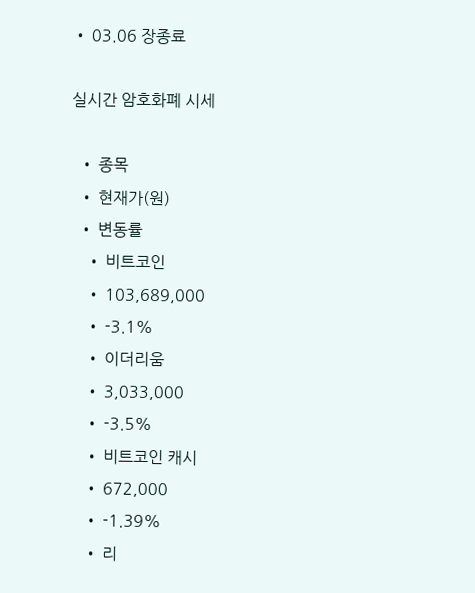• 03.06 장종료

실시간 암호화폐 시세

  • 종목
  • 현재가(원)
  • 변동률
    • 비트코인
    • 103,689,000
    • -3.1%
    • 이더리움
    • 3,033,000
    • -3.5%
    • 비트코인 캐시
    • 672,000
    • -1.39%
    • 리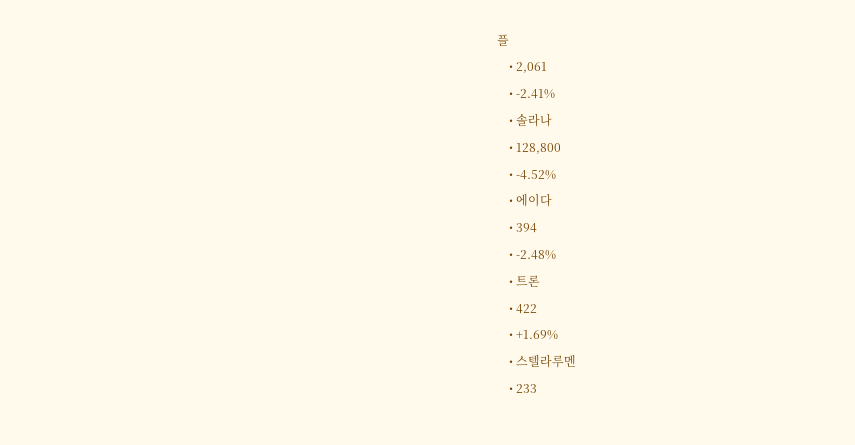플
    • 2,061
    • -2.41%
    • 솔라나
    • 128,800
    • -4.52%
    • 에이다
    • 394
    • -2.48%
    • 트론
    • 422
    • +1.69%
    • 스텔라루멘
    • 233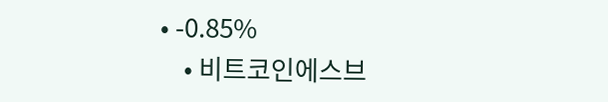• -0.85%
    • 비트코인에스브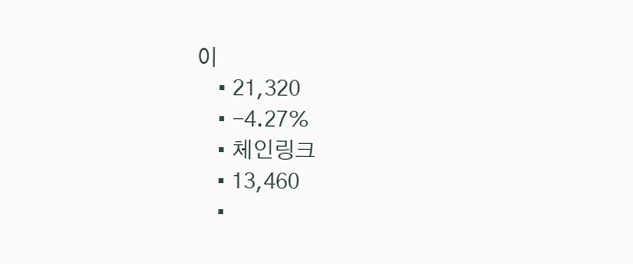이
    • 21,320
    • -4.27%
    • 체인링크
    • 13,460
    •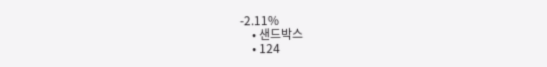-2.11%
    • 샌드박스
    • 124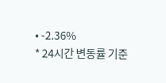• -2.36%
* 24시간 변동률 기준